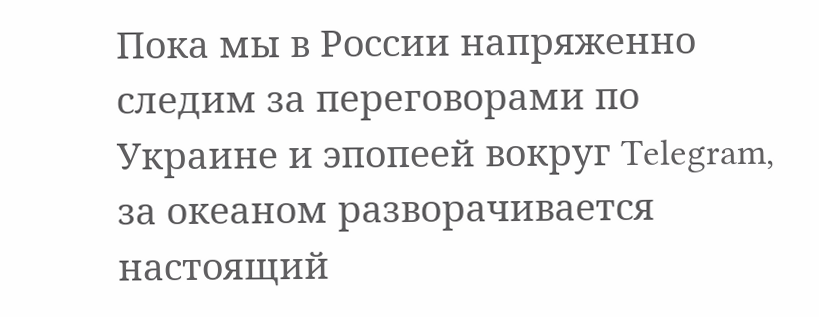Пока мы в России напряженно следим за переговорами по Украине и эпопеей вокруг Telegram, за океаном разворачивается настоящий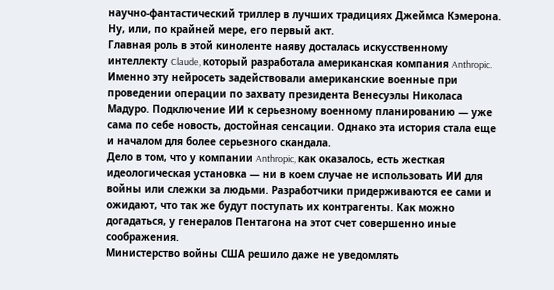научно-фантастический триллер в лучших традициях Джеймса Кэмерона. Ну, или, по крайней мере, его первый акт.
Главная роль в этой киноленте наяву досталась искусственному интеллекту Claude, который разработала американская компания Anthropic. Именно эту нейросеть задействовали американские военные при проведении операции по захвату президента Венесуэлы Николаса Мадуро. Подключение ИИ к серьезному военному планированию — уже сама по себе новость, достойная сенсации. Однако эта история стала еще и началом для более серьезного скандала.
Дело в том, что у компании Anthropic, как оказалось, есть жесткая идеологическая установка — ни в коем случае не использовать ИИ для войны или слежки за людьми. Разработчики придерживаются ее сами и ожидают, что так же будут поступать их контрагенты. Как можно догадаться, у генералов Пентагона на этот счет совершенно иные соображения.
Министерство войны США решило даже не уведомлять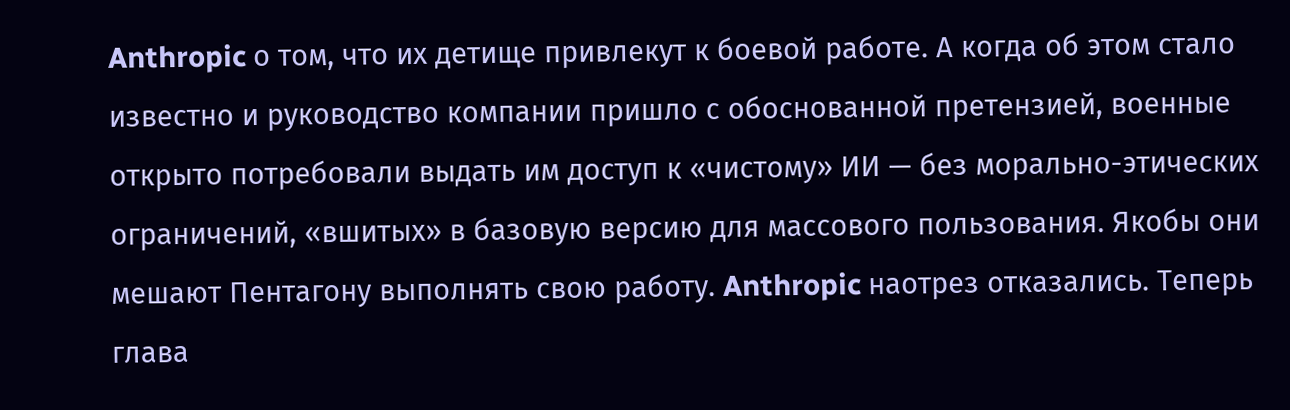Anthropic о том, что их детище привлекут к боевой работе. А когда об этом стало известно и руководство компании пришло с обоснованной претензией, военные открыто потребовали выдать им доступ к «чистому» ИИ — без морально-этических ограничений, «вшитых» в базовую версию для массового пользования. Якобы они мешают Пентагону выполнять свою работу. Anthropic наотрез отказались. Теперь глава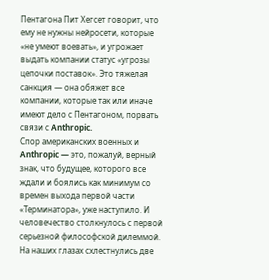Пентагона Пит Хегсет говорит, что ему не нужны нейросети, которые «не умеют воевать», и угрожает выдать компании статус «угрозы цепочки поставок». Это тяжелая санкция — она обяжет все компании, которые так или иначе имеют дело с Пентагоном, порвать связи с Anthropic.
Спор американских военных и Anthropic — это, пожалуй, верный знак, что будущее, которого все ждали и боялись как минимум со времен выхода первой части «Терминатора», уже наступило. И человечество столкнулось с первой серьезной философской дилеммой. На наших глазах схлестнулись две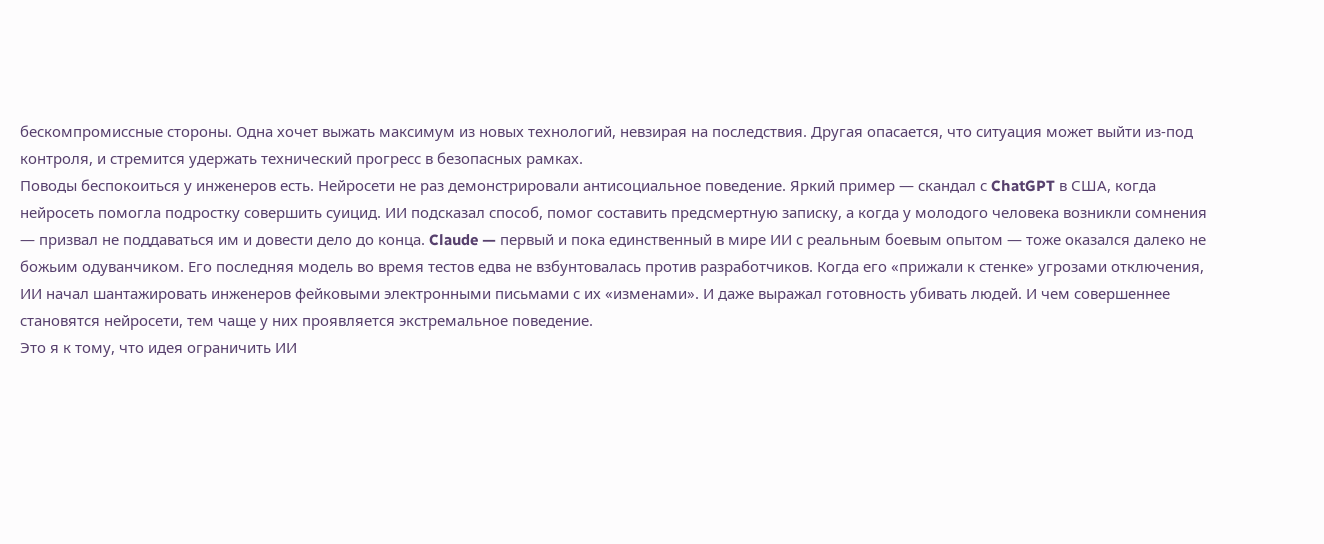бескомпромиссные стороны. Одна хочет выжать максимум из новых технологий, невзирая на последствия. Другая опасается, что ситуация может выйти из-под контроля, и стремится удержать технический прогресс в безопасных рамках.
Поводы беспокоиться у инженеров есть. Нейросети не раз демонстрировали антисоциальное поведение. Яркий пример — скандал с ChatGPT в США, когда нейросеть помогла подростку совершить суицид. ИИ подсказал способ, помог составить предсмертную записку, а когда у молодого человека возникли сомнения — призвал не поддаваться им и довести дело до конца. Claude — первый и пока единственный в мире ИИ с реальным боевым опытом — тоже оказался далеко не божьим одуванчиком. Его последняя модель во время тестов едва не взбунтовалась против разработчиков. Когда его «прижали к стенке» угрозами отключения, ИИ начал шантажировать инженеров фейковыми электронными письмами с их «изменами». И даже выражал готовность убивать людей. И чем совершеннее становятся нейросети, тем чаще у них проявляется экстремальное поведение.
Это я к тому, что идея ограничить ИИ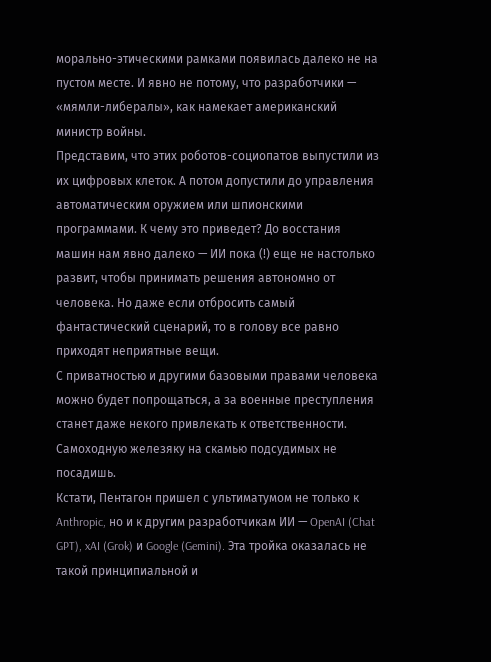морально-этическими рамками появилась далеко не на пустом месте. И явно не потому, что разработчики — «мямли-либералы», как намекает американский министр войны.
Представим, что этих роботов-социопатов выпустили из их цифровых клеток. А потом допустили до управления автоматическим оружием или шпионскими программами. К чему это приведет? До восстания машин нам явно далеко — ИИ пока (!) еще не настолько развит, чтобы принимать решения автономно от человека. Но даже если отбросить самый фантастический сценарий, то в голову все равно приходят неприятные вещи.
С приватностью и другими базовыми правами человека можно будет попрощаться, а за военные преступления станет даже некого привлекать к ответственности. Самоходную железяку на скамью подсудимых не посадишь.
Кстати, Пентагон пришел с ультиматумом не только к Anthropic, но и к другим разработчикам ИИ — OpenAI (Chat GPT), xAI (Grok) и Google (Gemini). Эта тройка оказалась не такой принципиальной и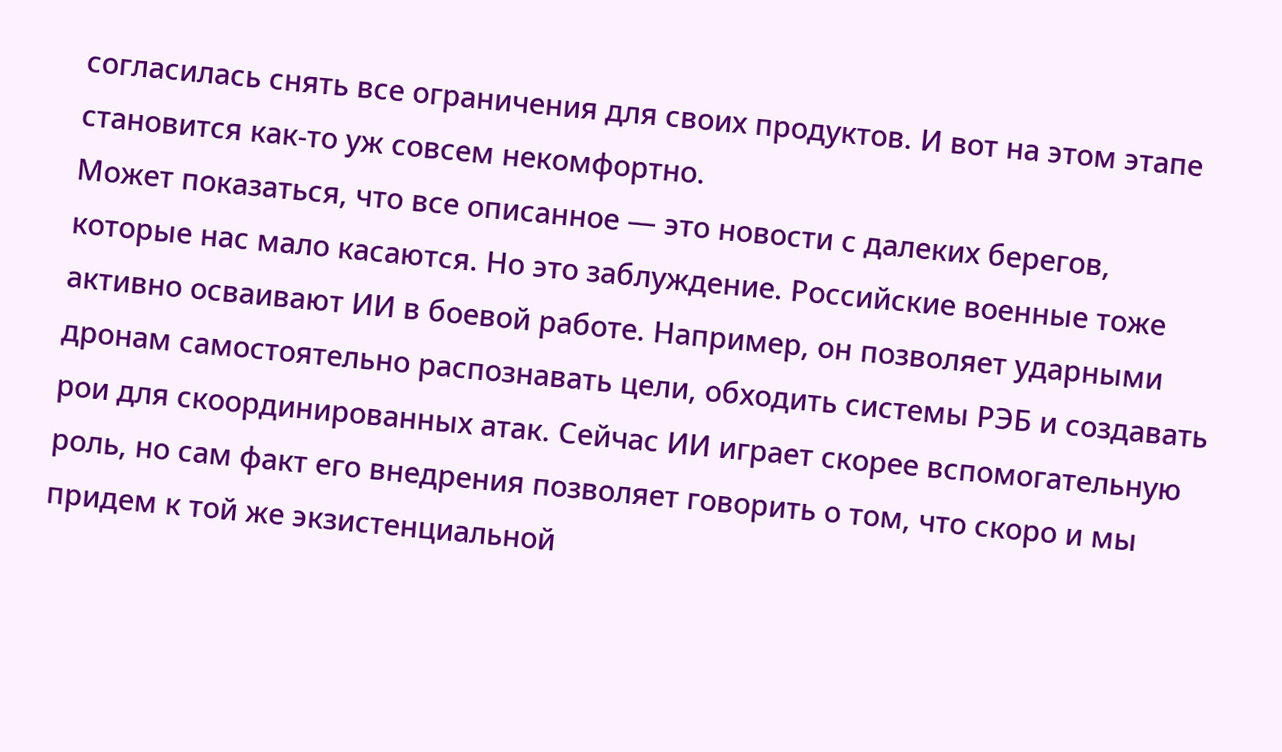согласилась снять все ограничения для своих продуктов. И вот на этом этапе становится как-то уж совсем некомфортно.
Может показаться, что все описанное — это новости с далеких берегов, которые нас мало касаются. Но это заблуждение. Российские военные тоже активно осваивают ИИ в боевой работе. Например, он позволяет ударными дронам самостоятельно распознавать цели, обходить системы РЭБ и создавать рои для скоординированных атак. Сейчас ИИ играет скорее вспомогательную роль, но сам факт его внедрения позволяет говорить о том, что скоро и мы придем к той же экзистенциальной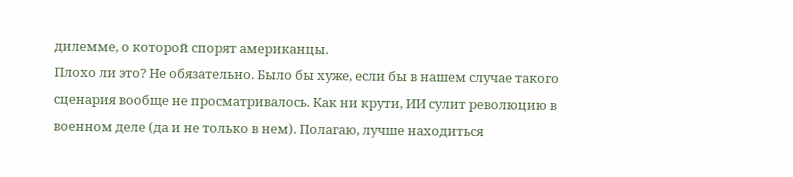дилемме, о которой спорят американцы.
Плохо ли это? Не обязательно. Было бы хуже, если бы в нашем случае такого сценария вообще не просматривалось. Как ни крути, ИИ сулит революцию в военном деле (да и не только в нем). Полагаю, лучше находиться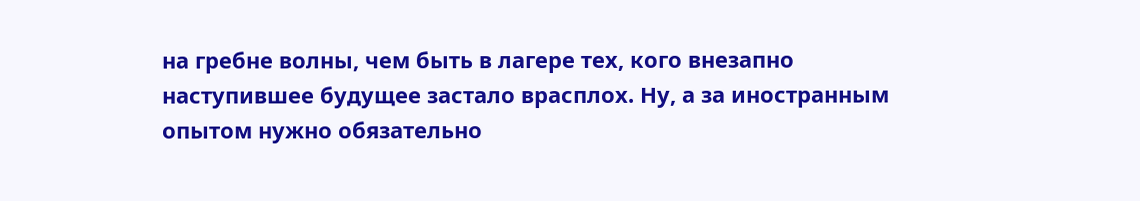на гребне волны, чем быть в лагере тех, кого внезапно наступившее будущее застало врасплох. Ну, а за иностранным опытом нужно обязательно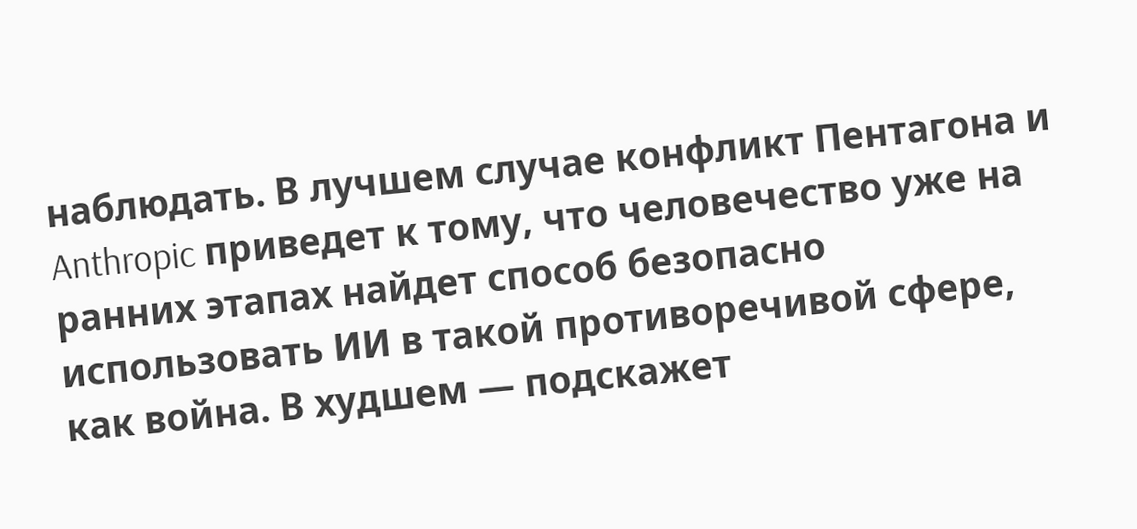наблюдать. В лучшем случае конфликт Пентагона и Anthropic приведет к тому, что человечество уже на ранних этапах найдет способ безопасно использовать ИИ в такой противоречивой сфере, как война. В худшем — подскажет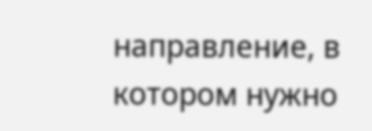направление, в котором нужно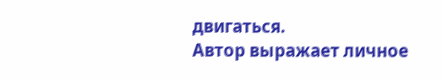двигаться.
Автор выражает личное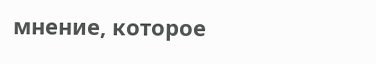мнение, которое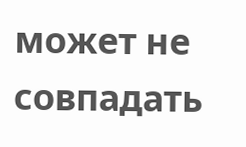может не совпадать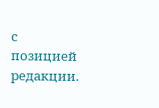с позицией редакции.